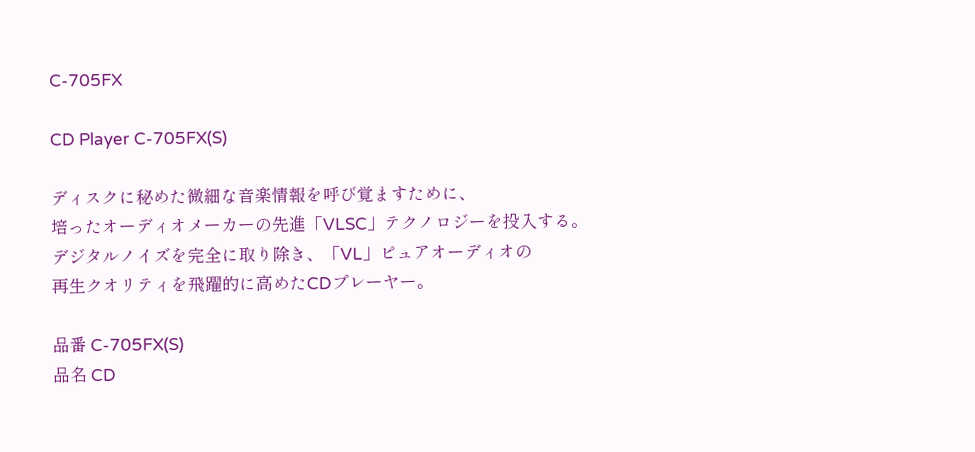C-705FX

CD Player C-705FX(S)

ディスクに秘めた微細な音楽情報を呼び覚ますために、
培ったオーディオメーカーの先進「VLSC」テクノロジーを投入する。
デジタルノイズを完全に取り除き、「VL」ピュアオーディオの
再生クオリティを飛躍的に高めたCDプレーヤー。

品番 C-705FX(S)
品名 CD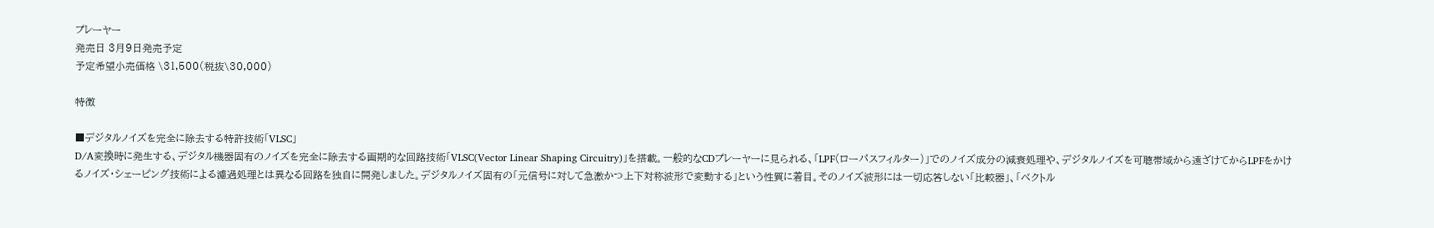プレーヤー
発売日 3月9日発売予定
予定希望小売価格 \31,500(税抜\30,000)

特徴

■デジタルノイズを完全に除去する特許技術「VLSC」
D/A変換時に発生する、デジタル機器固有のノイズを完全に除去する画期的な回路技術「VLSC(Vector Linear Shaping Circuitry)」を搭載。一般的なCDプレーヤーに見られる、「LPF(ローパスフィルター)」でのノイズ成分の減衰処理や、デジタルノイズを可聴帯域から遠ざけてからLPFをかけるノイズ・シェーピング技術による濾過処理とは異なる回路を独自に開発しました。デジタルノイズ固有の「元信号に対して急激かつ上下対称波形で変動する」という性質に着目。そのノイズ波形には一切応答しない「比較器」、「ベクトル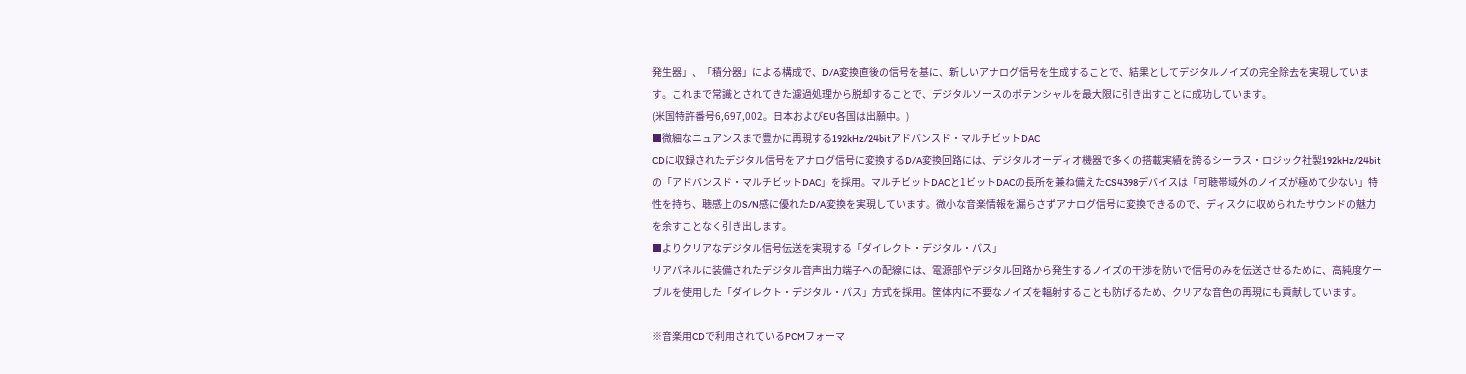発生器」、「積分器」による構成で、D/A変換直後の信号を基に、新しいアナログ信号を生成することで、結果としてデジタルノイズの完全除去を実現しています。これまで常識とされてきた濾過処理から脱却することで、デジタルソースのポテンシャルを最大限に引き出すことに成功しています。
(米国特許番号6,697,002。日本およびEU各国は出願中。)
■微細なニュアンスまで豊かに再現する192kHz/24bitアドバンスド・マルチビットDAC
CDに収録されたデジタル信号をアナログ信号に変換するD/A変換回路には、デジタルオーディオ機器で多くの搭載実績を誇るシーラス・ロジック社製192kHz/24bitの「アドバンスド・マルチビットDAC」を採用。マルチビットDACと1ビットDACの長所を兼ね備えたCS4398デバイスは「可聴帯域外のノイズが極めて少ない」特性を持ち、聴感上のS/N感に優れたD/A変換を実現しています。微小な音楽情報を漏らさずアナログ信号に変換できるので、ディスクに収められたサウンドの魅力を余すことなく引き出します。
■よりクリアなデジタル信号伝送を実現する「ダイレクト・デジタル・パス」
リアパネルに装備されたデジタル音声出力端子への配線には、電源部やデジタル回路から発生するノイズの干渉を防いで信号のみを伝送させるために、高純度ケーブルを使用した「ダイレクト・デジタル・パス」方式を採用。筐体内に不要なノイズを輻射することも防げるため、クリアな音色の再現にも貢献しています。

※音楽用CDで利用されているPCMフォーマ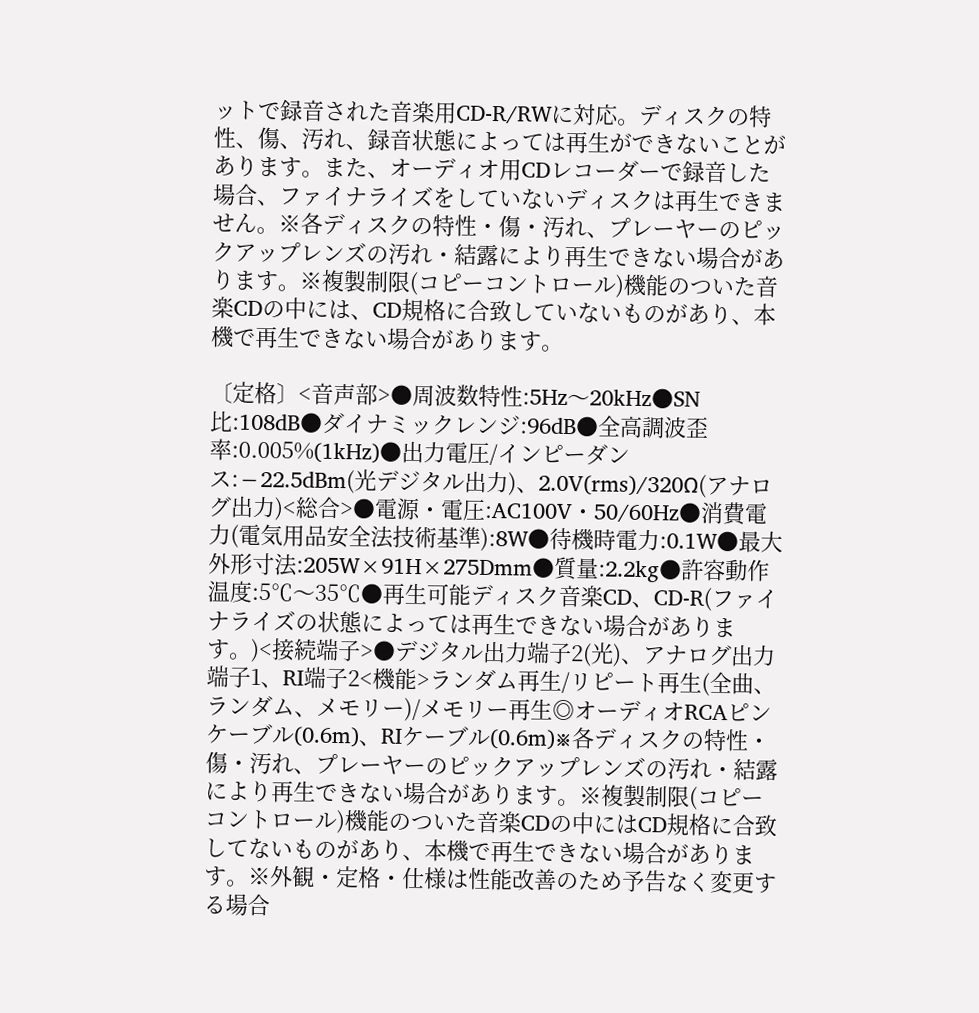ットで録音された音楽用CD-R/RWに対応。ディスクの特性、傷、汚れ、録音状態によっては再生ができないことがあります。また、オーディオ用CDレコーダーで録音した場合、ファイナライズをしていないディスクは再生できません。※各ディスクの特性・傷・汚れ、プレーヤーのピックアップレンズの汚れ・結露により再生できない場合があります。※複製制限(コピーコントロール)機能のついた音楽CDの中には、CD規格に合致していないものがあり、本機で再生できない場合があります。

〔定格〕<音声部>●周波数特性:5Hz〜20kHz●SN比:108dB●ダイナミックレンジ:96dB●全高調波歪率:0.005%(1kHz)●出力電圧/インピーダンス:−22.5dBm(光デジタル出力)、2.0V(rms)/320Ω(アナログ出力)<総合>●電源・電圧:AC100V・50/60Hz●消費電力(電気用品安全法技術基準):8W●待機時電力:0.1W●最大外形寸法:205W×91H×275Dmm●質量:2.2kg●許容動作温度:5℃〜35℃●再生可能ディスク音楽CD、CD-R(ファイナライズの状態によっては再生できない場合があります。)<接続端子>●デジタル出力端子2(光)、アナログ出力端子1、RI端子2<機能>ランダム再生/リピート再生(全曲、ランダム、メモリー)/メモリー再生◎オーディオRCAピンケーブル(0.6m)、RIケーブル(0.6m)※各ディスクの特性・傷・汚れ、プレーヤーのピックアップレンズの汚れ・結露により再生できない場合があります。※複製制限(コピーコントロール)機能のついた音楽CDの中にはCD規格に合致してないものがあり、本機で再生できない場合があります。※外観・定格・仕様は性能改善のため予告なく変更する場合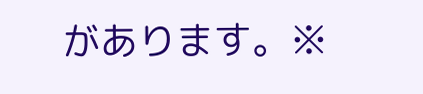があります。※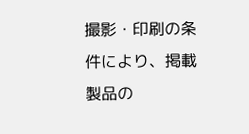撮影・印刷の条件により、掲載製品の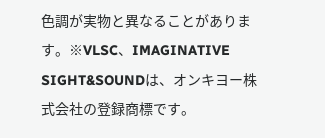色調が実物と異なることがあります。※VLSC、IMAGINATIVE SIGHT&SOUNDは、オンキヨー株式会社の登録商標です。